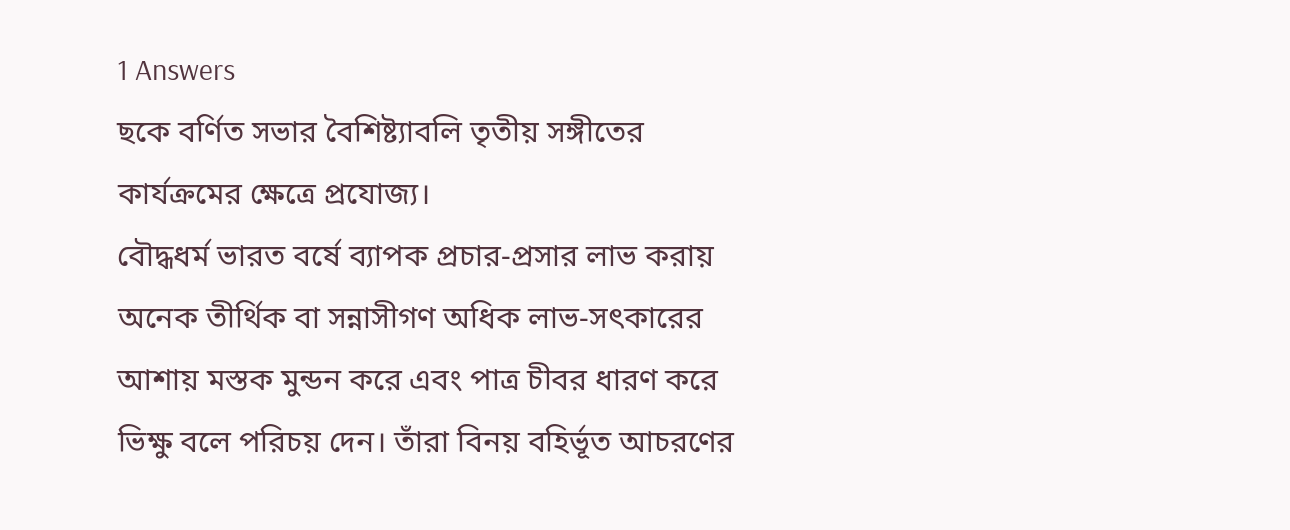1 Answers
ছকে বর্ণিত সভার বৈশিষ্ট্যাবলি তৃতীয় সঙ্গীতের কার্যক্রমের ক্ষেত্রে প্রযোজ্য।
বৌদ্ধধর্ম ভারত বর্ষে ব্যাপক প্রচার-প্রসার লাভ করায় অনেক তীর্থিক বা সন্নাসীগণ অধিক লাভ-সৎকারের আশায় মস্তক মুন্ডন করে এবং পাত্র চীবর ধারণ করে ভিক্ষু বলে পরিচয় দেন। তাঁরা বিনয় বহির্ভূত আচরণের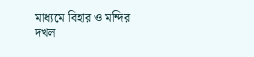মাধ্যমে বিহার ও মন্দির দখল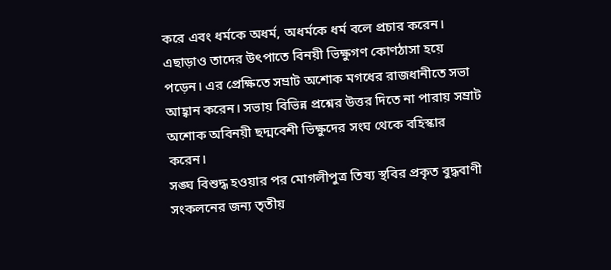করে এবং ধর্মকে অধর্ম, অধর্মকে ধর্ম বলে প্রচার করেন। এছাড়াও তাদের উৎপাতে বিনয়ী ভিক্ষুগণ কোণঠাসা হয়ে পড়েন। এর প্রেক্ষিতে সম্রাট অশোক মগধের রাজধানীতে সভা আহ্বান করেন। সভায় বিভিন্ন প্রশ্নের উত্তর দিতে না পারায় সম্রাট অশোক অবিনয়ী ছদ্মবেশী ভিক্ষুদের সংঘ থেকে বহিস্কার করেন।
সঙ্ঘ বিশুদ্ধ হওয়ার পর মোগলীপুত্র তিষ্য স্থবির প্রকৃত বুদ্ধবাণী সংকলনের জন্য তৃতীয়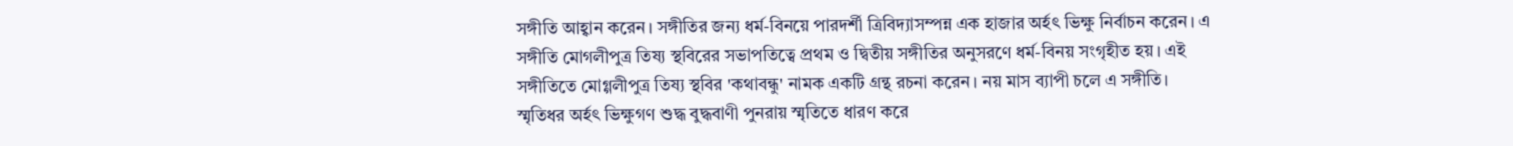সঙ্গীতি আহ্বান করেন। সঙ্গীতির জন্য ধর্ম-বিনয়ে পারদর্শী ত্রিবিদ্যাসম্পন্ন এক হাজার অর্হৎ ভিক্ষু নির্বাচন করেন। এ সঙ্গীতি মোগলীপুত্র তিষ্য স্থবিরের সভাপতিত্বে প্রথম ও দ্বিতীয় সঙ্গীতির অনুসরণে ধর্ম-বিনয় সংগৃহীত হয়। এই সঙ্গীতিতে মোগ্গলীপুত্র তিষ্য স্থবির 'কথাবন্ধু' নামক একটি গ্রন্থ রচনা করেন। নয় মাস ব্যাপী চলে এ সঙ্গীতি। স্মৃতিধর অর্হৎ ভিক্ষুগণ শুদ্ধ বুদ্ধবাণী পুনরায় স্মৃতিতে ধারণ করে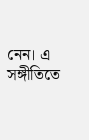নেন। এ সঙ্গীতিতে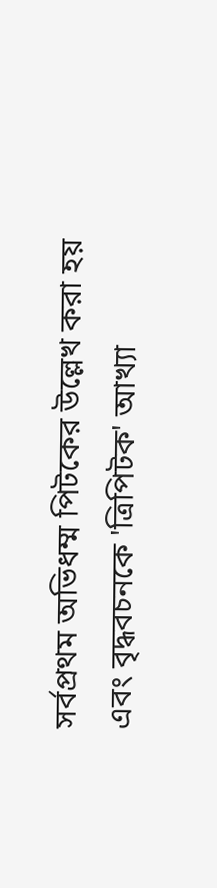সর্বপ্রথম অভিধম্ম পিটকের উল্লেখ করা হয় এবং বৃদ্ধবচনকে 'ত্রিপিটক' আখ্যা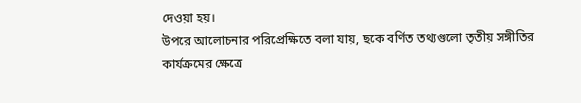দেওয়া হয়।
উপরে আলোচনার পরিপ্রেক্ষিতে বলা যায়, ছকে বর্ণিত তথ্যগুলো তৃতীয় সঙ্গীতির কার্যক্রমের ক্ষেত্রে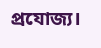প্রযোজ্য।